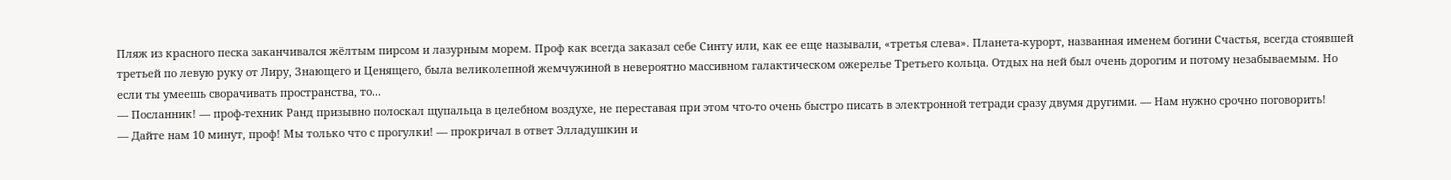Пляж из красного песка заканчивался жёлтым пирсом и лазурным морем. Проф как всегда заказал себе Синту или, как ее еще называли, «третья слева». Планета-курорт, названная именем богини Счастья, всегда стоявшей третьей по левую руку от Лиру, Знающего и Ценящего, была великолепной жемчужиной в невероятно массивном галактическом ожерелье Третьего кольца. Отдых на ней был очень дорогим и потому незабываемым. Но если ты умеешь сворачивать пространства, то...
— Посланник! — проф-техник Ранд призывно полоскал щупальца в целебном воздухе, не переставая при этом что-то очень быстро писать в электронной тетради сразу двумя другими. — Нам нужно срочно поговорить!
— Дайте нам 10 минут, проф! Мы только что с прогулки! — прокричал в ответ Элладушкин и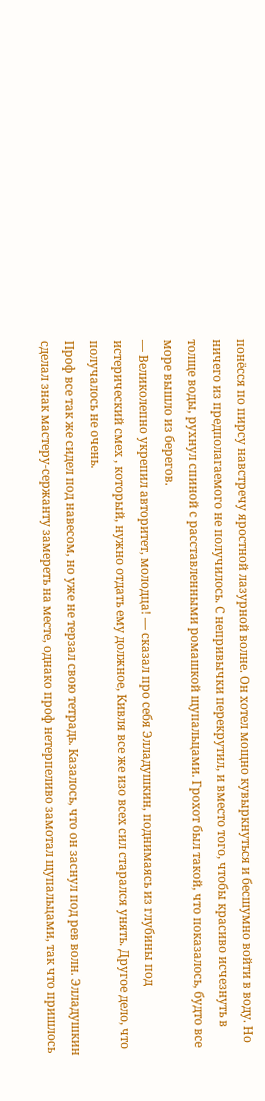понёсся по пирсу навстречу яростной лазурной волне. Он хотел мощно кувыркнуться и бесшумно войти в воду. Но ничего из предполагаемого не получилось. С непривычки перекрутил, и вместо того, чтобы красиво исчезнуть в толще воды, рухнул спиной с расставленными ромашкой щупальцами. Грохот был такой, что показалось, будто все море вышло из берегов.
— Великолепно укрепил авторитет, молодца! — сказал про себя Элладушкин, поднимаясь из глубины под истерический смех , который, нужно отдать ему должное, Кивля все же изо всех сил старался унять. Другое дело, что получалось не очень.
Проф все так же сидел под навесом, но уже не терзал свою тетрадь. Казалось, что он заснул под рев волн. Элладушкин сделал знак мастеру-сержанту замереть на месте, однако проф нетерпеливо замотал щупальцами, так что пришлось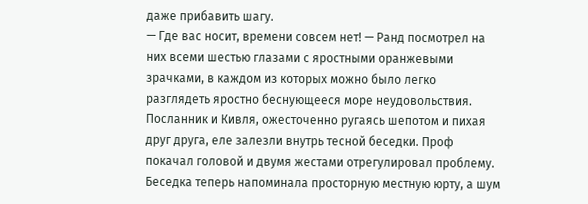даже прибавить шагу.
— Где вас носит, времени совсем нет! — Ранд посмотрел на них всеми шестью глазами с яростными оранжевыми зрачками, в каждом из которых можно было легко разглядеть яростно беснующееся море неудовольствия. Посланник и Кивля, ожесточенно ругаясь шепотом и пихая друг друга, еле залезли внутрь тесной беседки. Проф покачал головой и двумя жестами отрегулировал проблему. Беседка теперь напоминала просторную местную юрту, а шум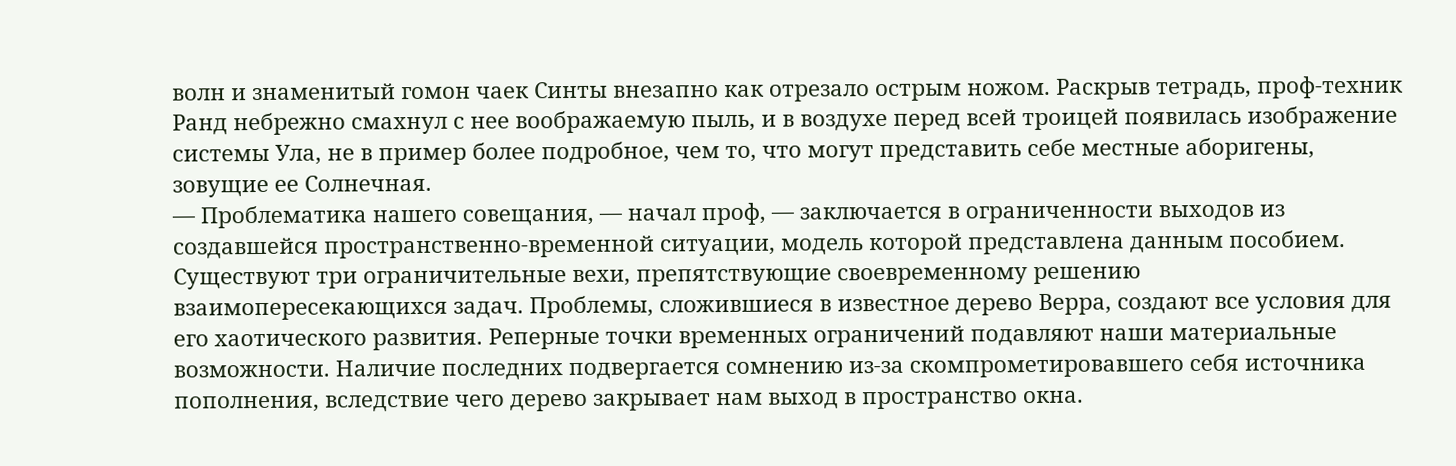волн и знаменитый гомон чаек Синты внезапно как отрезало острым ножом. Раскрыв тетрадь, проф-техник Ранд небрежно смахнул с нее воображаемую пыль, и в воздухе перед всей троицей появилась изображение системы Ула, не в пример более подробное, чем то, что могут представить себе местные аборигены, зовущие ее Солнечная.
— Проблематика нашего совещания, — начал проф, — заключается в ограниченности выходов из создавшейся пространственно-временной ситуации, модель которой представлена данным пособием. Существуют три ограничительные вехи, препятствующие своевременному решению взаимопересекающихся задач. Проблемы, сложившиеся в известное дерево Верра, создают все условия для его хаотического развития. Реперные точки временных ограничений подавляют наши материальные возможности. Наличие последних подвергается сомнению из-за скомпрометировавшего себя источника пополнения, вследствие чего дерево закрывает нам выход в пространство окна.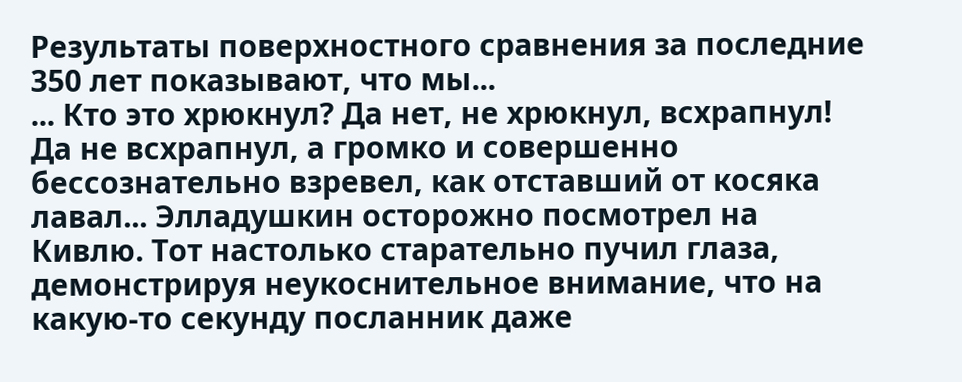Результаты поверхностного сравнения за последние 350 лет показывают, что мы...
... Кто это хрюкнул? Да нет, не хрюкнул, всхрапнул! Да не всхрапнул, а громко и совершенно бессознательно взревел, как отставший от косяка лавал... Элладушкин осторожно посмотрел на Кивлю. Тот настолько старательно пучил глаза, демонстрируя неукоснительное внимание, что на какую-то секунду посланник даже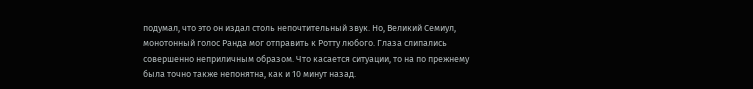подумал, что это он издал столь непочтительный звук. Но, Великий Семиул, монотонный голос Ранда мог отправить к Ротту любого. Глаза слипались совершенно неприличным образом. Что касается ситуации, то на по прежнему была точно также непонятна, как и 10 минут назад.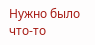Нужно было что-то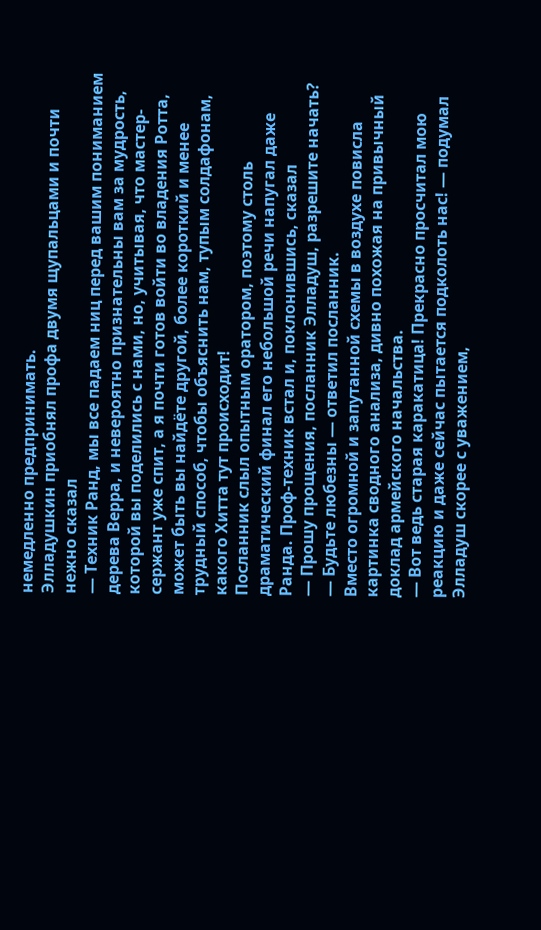немедленно предпринимать.
Элладушкин приобнял профа двумя щупальцами и почти нежно сказал
— Техник Ранд, мы все падаем ниц перед вашим пониманием дерева Верра, и невероятно признательны вам за мудрость, которой вы поделились с нами, но, учитывая, что мастер-сержант уже спит, а я почти готов войти во владения Ротта, может быть вы найдёте другой, более короткий и менее трудный способ, чтобы объяснить нам, тупым солдафонам, какого Хитта тут происходит!
Посланник слыл опытным оратором, поэтому столь драматический финал его небольшой речи напугал даже Ранда. Проф-техник встал и, поклонившись, сказал
— Прошу прощения, посланник Элладуш, разрешите начать?
— Будьте любезны — ответил посланник.
Вместо огромной и запутанной схемы в воздухе повисла картинка сводного анализа, дивно похожая на привычный доклад армейского начальства.
— Вот ведь старая каракатица! Прекрасно просчитал мою реакцию и даже сейчас пытается подколоть нас! — подумал Элладуш скорее с уважением,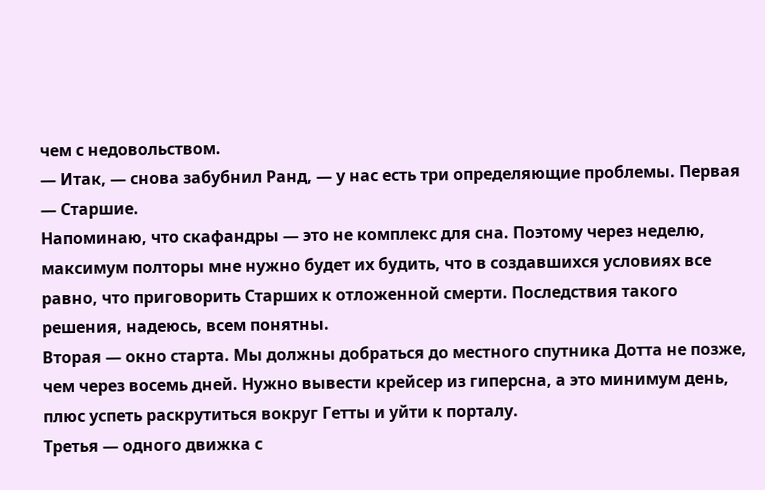чем с недовольством.
— Итак, — снова забубнил Ранд, — у нас есть три определяющие проблемы. Первая — Старшие.
Напоминаю, что скафандры — это не комплекс для сна. Поэтому через неделю, максимум полторы мне нужно будет их будить, что в создавшихся условиях все равно, что приговорить Старших к отложенной смерти. Последствия такого решения, надеюсь, всем понятны.
Вторая — окно старта. Мы должны добраться до местного спутника Дотта не позже, чем через восемь дней. Нужно вывести крейсер из гиперсна, а это минимум день, плюс успеть раскрутиться вокруг Гетты и уйти к порталу.
Третья — одного движка с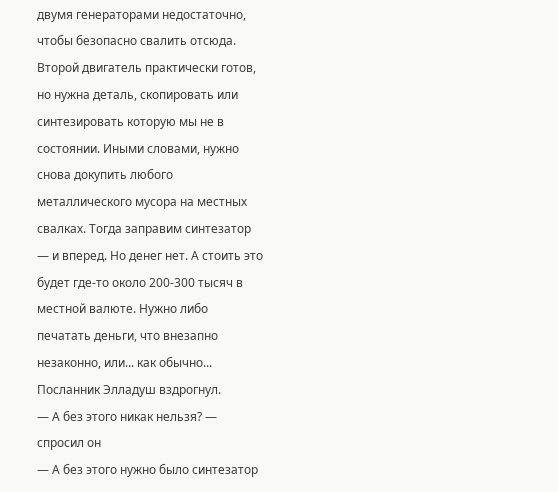двумя генераторами недостаточно, чтобы безопасно свалить отсюда. Второй двигатель практически готов, но нужна деталь, скопировать или синтезировать которую мы не в состоянии. Иными словами, нужно снова докупить любого металлического мусора на местных свалках. Тогда заправим синтезатор — и вперед. Но денег нет. А стоить это будет где-то около 200-300 тысяч в местной валюте. Нужно либо печатать деньги, что внезапно незаконно, или... как обычно...
Посланник Элладуш вздрогнул.
— А без этого никак нельзя? — спросил он
— А без этого нужно было синтезатор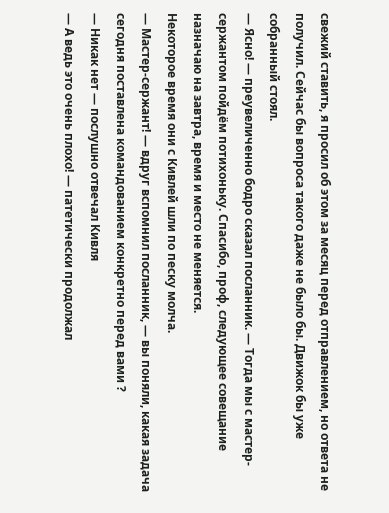свежий ставить, я просил об этом за месяц перед отправлением, но ответа не получил. Сейчас бы вопроса такого даже не было бы. Движок бы уже собранный стоял.
— Ясно! — преувеличенно бодро сказал посланник. — Тогда мы с мастер-сержантом пойдём потихоньку. Спасибо, проф, следующее совещание назначаю на завтра, время и место не меняется.
Некоторое время они с Кивлей шли по песку молча.
— Мастер-сержант! — вдруг вспомнил посланник, — вы поняли, какая задача сегодня поставлена командованием конкретно перед вами ?
— Никак нет — послушно отвечал Кивля
— А ведь это очень плохо! — патетически продолжал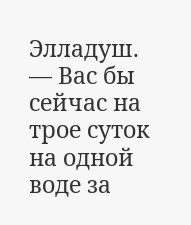Элладуш. — Вас бы сейчас на трое суток на одной воде за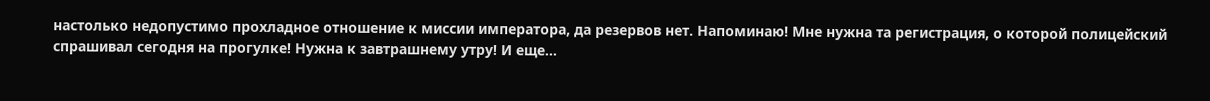настолько недопустимо прохладное отношение к миссии императора, да резервов нет. Напоминаю! Мне нужна та регистрация, о которой полицейский спрашивал сегодня на прогулке! Нужна к завтрашнему утру! И еще...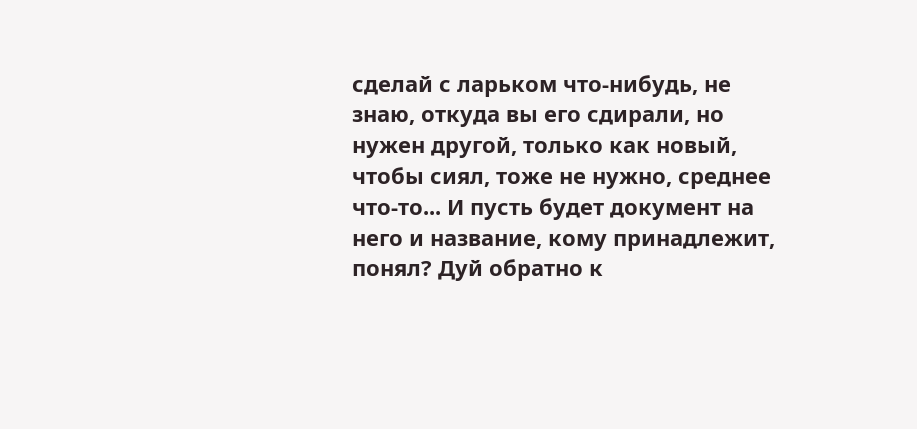сделай с ларьком что-нибудь, не знаю, откуда вы его сдирали, но нужен другой, только как новый, чтобы сиял, тоже не нужно, среднее что-то... И пусть будет документ на него и название, кому принадлежит, понял? Дуй обратно к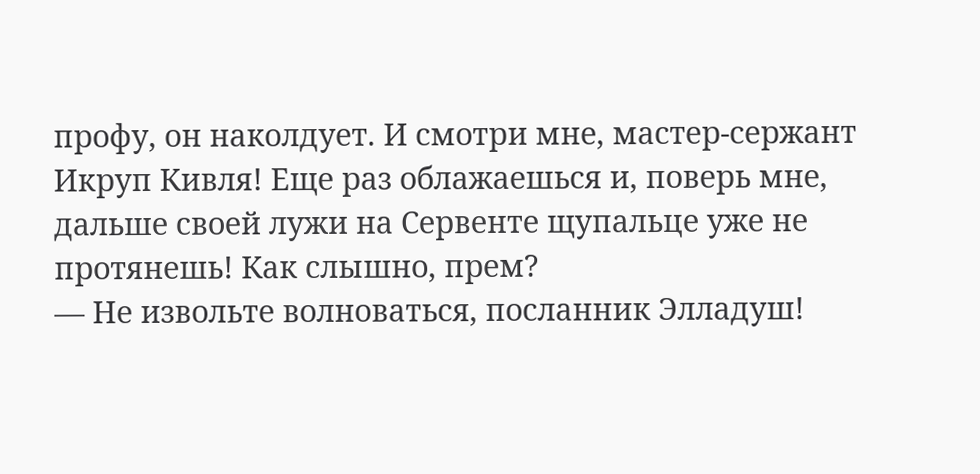профу, он наколдует. И смотри мне, мастер-сержант Икруп Кивля! Еще раз облажаешься и, поверь мне, дальше своей лужи на Сервенте щупальце уже не протянешь! Как слышно, прем?
— Не извольте волноваться, посланник Элладуш!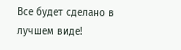Все будет сделано в лучшем виде!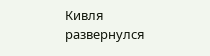Кивля развернулся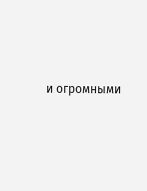и огромными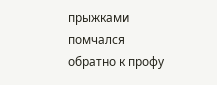прыжками помчался обратно к профу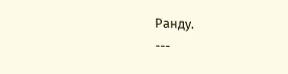Ранду.
---